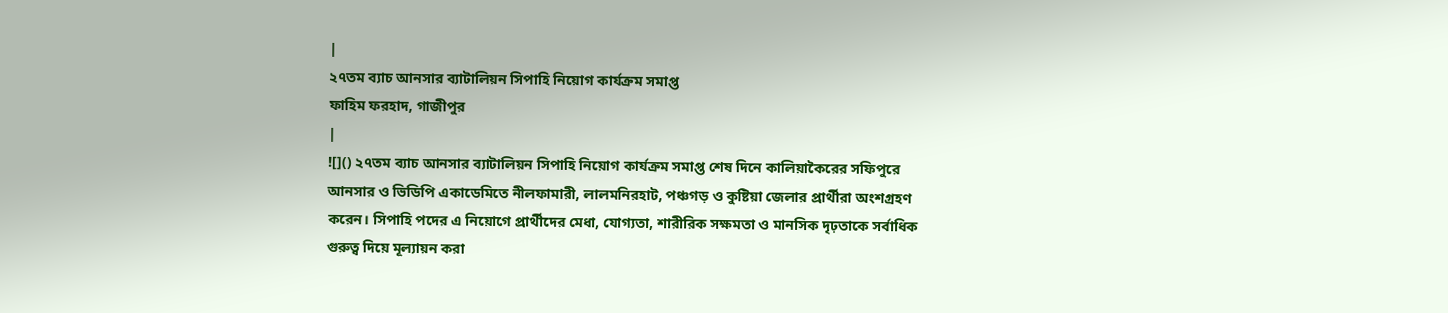|
২৭তম ব্যাচ আনসার ব্যাটালিয়ন সিপাহি নিয়োগ কার্যক্রম সমাপ্ত
ফাহিম ফরহাদ, গাজীপুর
|
![]() ২৭তম ব্যাচ আনসার ব্যাটালিয়ন সিপাহি নিয়োগ কার্যক্রম সমাপ্ত শেষ দিনে কালিয়াকৈরের সফিপুরে আনসার ও ভিডিপি একাডেমিতে নীলফামারী, লালমনিরহাট, পঞ্চগড় ও কুষ্টিয়া জেলার প্রার্থীরা অংশগ্রহণ করেন। সিপাহি পদের এ নিয়োগে প্রার্থীদের মেধা, যোগ্যতা, শারীরিক সক্ষমতা ও মানসিক দৃঢ়তাকে সর্বাধিক গুরুত্ব দিয়ে মূল্যায়ন করা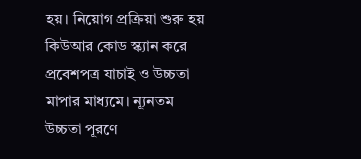হয়। নিয়োগ প্রক্রিয়া শুরু হয় কিউআর কোড স্ক্যান করে প্রবেশপত্র যাচাই ও উচ্চতা মাপার মাধ্যমে। ন্যূনতম উচ্চতা পূরণে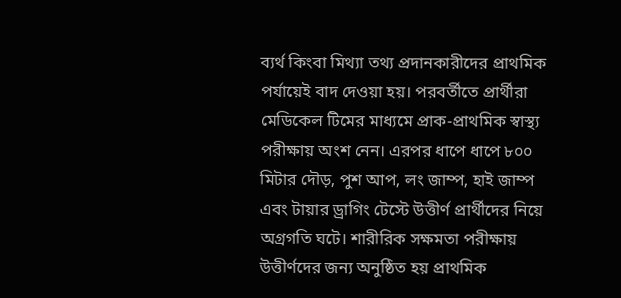ব্যর্থ কিংবা মিথ্যা তথ্য প্রদানকারীদের প্রাথমিক পর্যায়েই বাদ দেওয়া হয়। পরবর্তীতে প্রার্থীরা মেডিকেল টিমের মাধ্যমে প্রাক-প্রাথমিক স্বাস্থ্য পরীক্ষায় অংশ নেন। এরপর ধাপে ধাপে ৮০০ মিটার দৌড়, পুশ আপ, লং জাম্প, হাই জাম্প এবং টায়ার ড্রাগিং টেস্টে উত্তীর্ণ প্রার্থীদের নিয়ে অগ্রগতি ঘটে। শারীরিক সক্ষমতা পরীক্ষায় উত্তীর্ণদের জন্য অনুষ্ঠিত হয় প্রাথমিক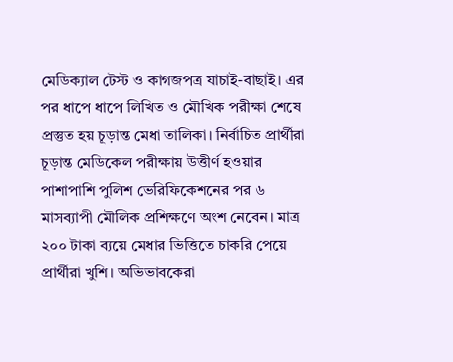মেডিক্যাল টেস্ট ও কাগজপত্র যাচাই-বাছাই। এর পর ধাপে ধাপে লিখিত ও মৌখিক পরীক্ষা শেষে প্রস্তুত হয় চূড়ান্ত মেধা তালিকা। নির্বাচিত প্রার্থীরা চূড়ান্ত মেডিকেল পরীক্ষায় উত্তীর্ণ হওয়ার পাশাপাশি পুলিশ ভেরিফিকেশনের পর ৬ মাসব্যাপী মৌলিক প্রশিক্ষণে অংশ নেবেন। মাত্র ২০০ টাকা ব্যয়ে মেধার ভিত্তিতে চাকরি পেয়ে প্রার্থীরা খুশি। অভিভাবকেরা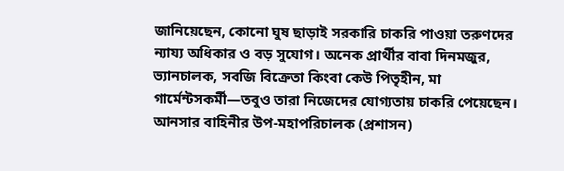জানিয়েছেন, কোনো ঘুষ ছাড়াই সরকারি চাকরি পাওয়া তরুণদের ন্যায্য অধিকার ও বড় সুযোগ। অনেক প্রার্থীর বাবা দিনমজুর, ভ্যানচালক, সবজি বিক্রেতা কিংবা কেউ পিতৃহীন, মা গার্মেন্টসকর্মী—তবুও তারা নিজেদের যোগ্যতায় চাকরি পেয়েছেন। আনসার বাহিনীর উপ-মহাপরিচালক (প্রশাসন)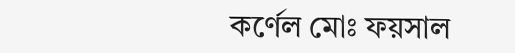কর্ণেল মোঃ ফয়সাল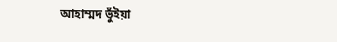আহাম্মদ ভুঁইয়া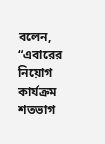বলেন, “এবারের নিয়োগ কার্যক্রম শতভাগ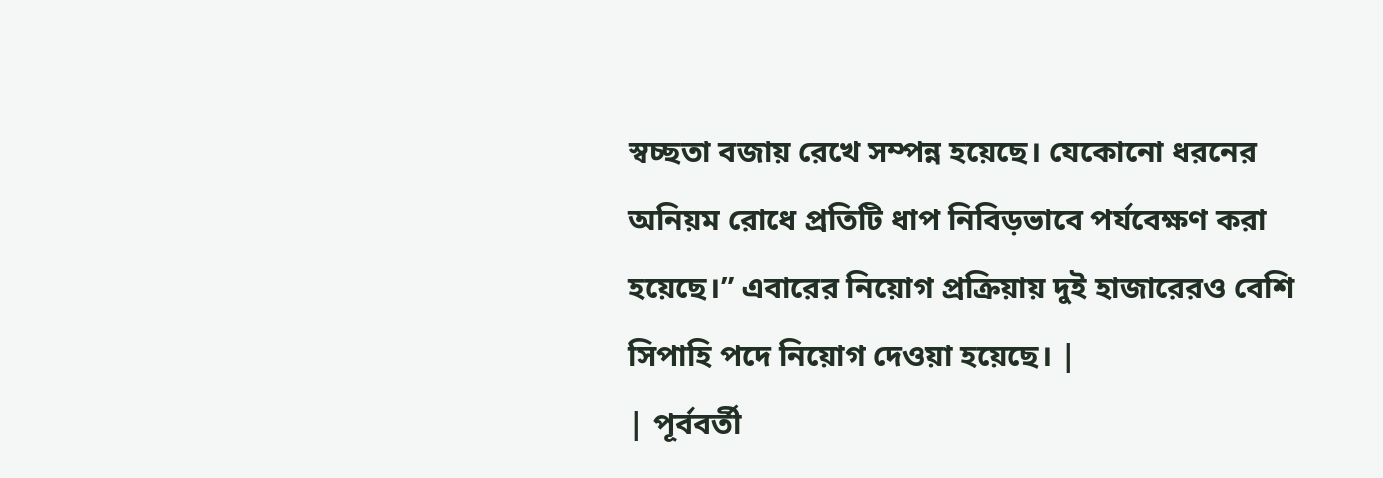স্বচ্ছতা বজায় রেখে সম্পন্ন হয়েছে। যেকোনো ধরনের অনিয়ম রোধে প্রতিটি ধাপ নিবিড়ভাবে পর্যবেক্ষণ করা হয়েছে।” এবারের নিয়োগ প্রক্রিয়ায় দুই হাজারেরও বেশি সিপাহি পদে নিয়োগ দেওয়া হয়েছে। |
| পূর্ববর্তী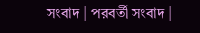সংবাদ | পরবর্তী সংবাদ |